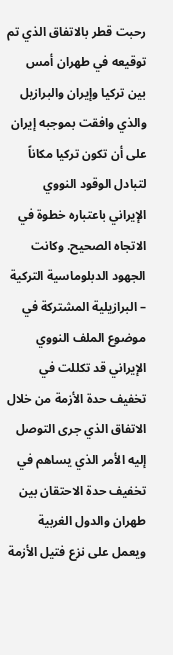رحبت قطر بالاتفاق الذي تم توقيعه في طهران أمس بين تركيا وإيران والبرازيل والذي وافقت بموجبه إيران على أن تكون تركيا مكاناً لتبادل الوقود النووي الإيراني باعتباره خطوة في الاتجاه الصحيح. وكانت الجهود الدبلوماسية التركية – البرازيلية المشتركة في موضوع الملف النووي الإيراني قد تكللت في تخفيف حدة الأزمة من خلال الاتفاق الذي جرى التوصل إليه الأمر الذي يساهم في تخفيف حدة الاحتقان بين طهران والدول الغربية ويعمل على نزع فتيل الأزمة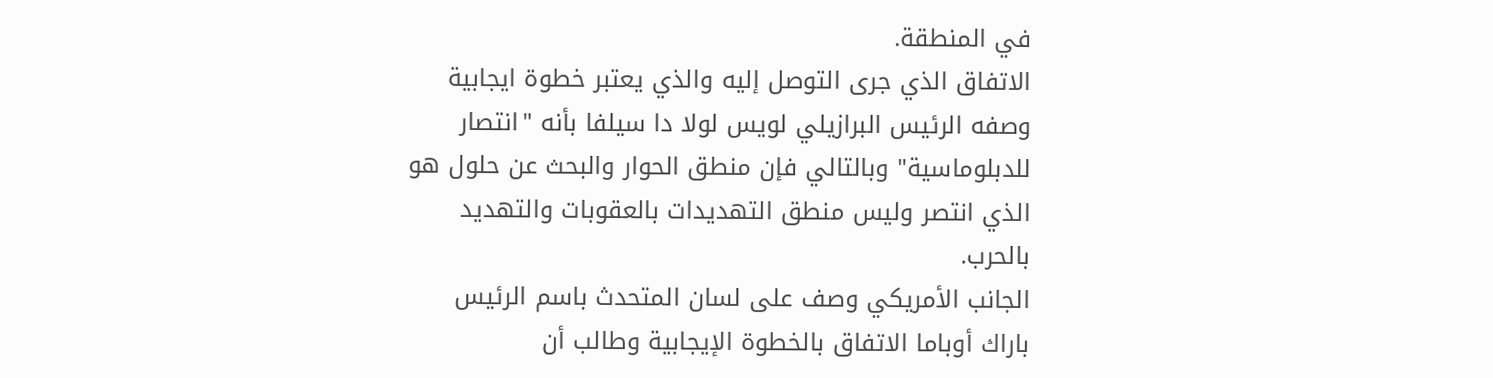في المنطقة.
الاتفاق الذي جرى التوصل إليه والذي يعتبر خطوة ايجابية وصفه الرئيس البرازيلي لويس لولا دا سيلفا بأنه "انتصار للدبلوماسية" وبالتالي فإن منطق الحوار والبحث عن حلول هو الذي انتصر وليس منطق التهديدات بالعقوبات والتهديد بالحرب.
الجانب الأمريكي وصف على لسان المتحدث باسم الرئيس باراك أوباما الاتفاق بالخطوة الإيجابية وطالب أن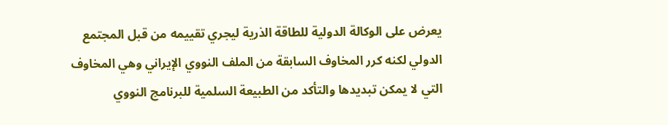يعرض على الوكالة الدولية للطاقة الذرية ليجري تقييمه من قبل المجتمع الدولي لكنه كرر المخاوف السابقة من الملف النووي الإيراني وهي المخاوف التي لا يمكن تبديدها والتأكد من الطبيعة السلمية للبرنامج النووي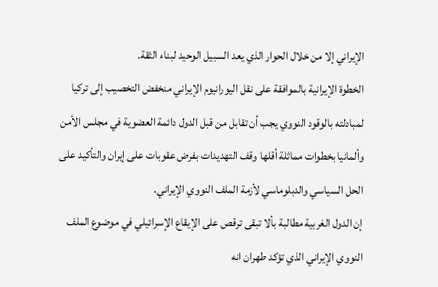الإيراني إلا من خلال الحوار الذي يعد السبيل الوحيد لبناء الثقة.
الخطوة الإيرانية بالموافقة على نقل اليورانيوم الإيراني منخفض التخصيب إلى تركيا لمبادلته بالوقود النووي يجب أن تقابل من قبل الدول دائمة العضوية في مجلس الأمن وألمانيا بخطوات مماثلة أقلها وقف التهديدات بفرض عقوبات على إيران والتأكيد على الحل السياسي والدبلوماسي لأزمة الملف النووي الإيراني.
إن الدول الغربية مطالبة بألا تبقى ترقص على الإيقاع الإسرائيلي في موضوع الملف النووي الإيراني الذي تؤكد طهران انه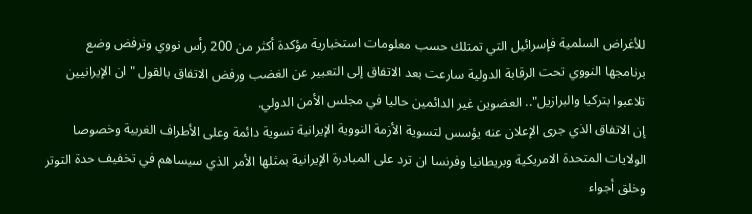للأغراض السلمية فإسرائيل التي تمتلك حسب معلومات استخبارية مؤكدة أكثر من 200 رأس نووي وترفض وضع برنامجها النووي تحت الرقابة الدولية سارعت بعد الاتفاق إلى التعبير عن الغضب ورفض الاتفاق بالقول "ان الإيرانيين تلاعبوا بتركيا والبرازيل".. العضوين غير الدائمين حاليا في مجلس الأمن الدولي.
إن الاتفاق الذي جرى الإعلان عنه يؤسس لتسوية الأزمة النووية الإيرانية تسوية دائمة وعلى الأطراف الغربية وخصوصا الولايات المتحدة الامريكية وبريطانيا وفرنسا ان ترد على المبادرة الإيرانية بمثلها الأمر الذي سيساهم في تخفيف حدة التوتر وخلق أجواء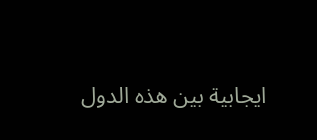ايجابية بين هذه الدول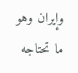وإيران وهو ما تحتاجه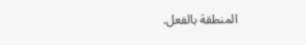المنطقة بالفعل.